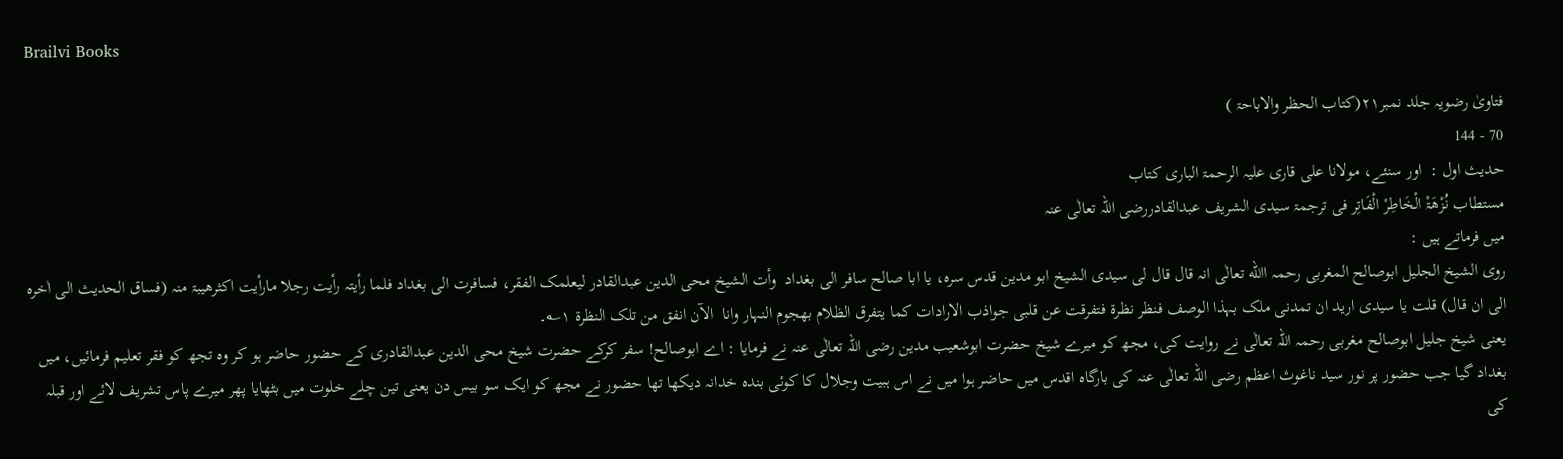Brailvi Books

فتاویٰ رضویہ جلد نمبر۲۱(کتاب الحظر والاباحۃ )
70 - 144
حدیث اول :  اور سنئے، مولانا علی قاری علیہ الرحمۃ الباری کتاب
مستطاب نُزْھَۃْ الْخَاطِرْ الْفَاتِر فی ترجمۃ سیدی الشریف عبدالقادررضی اللہ تعالٰی عنہ
میں فرماتے ہیں :
روی الشیخ الجلیل ابوصالح المغربی رحمہ االله تعالٰی انہ قال قال لی سیدی الشیخ ابو مدین قدس سرہ، یا ابا صالح سافر الی بغداد  وأت الشیخ محی الدین عبدالقادر لیعلمک الفقر، فسافرت الی بغداد فلما رأیتہ رأیت رجلا مارأیت اکثرھیبۃ منہ (فساق الحدیث الی اٰخرہ الی ان قال) قلت یا سیدی ارید ان تمدنی ملک بہذا الوصف فنظر نظرۃ فتفرقت عن قلبی جواذب الارادات کما یتفرق الظلام بھجوم النہار وانا  الآن انفق من تلک النظرۃ ۱؎۔
یعنی شیخ جلیل ابوصالح مغربی رحمہ اللہ تعالٰی نے روایت کی، مجھ کو میرے شیخ حضرت ابوشعیب مدین رضی اللہ تعالٰی عنہ نے فرمایا : اے ابوصالح! سفر کرکے حضرت شیخ محی الدین عبدالقادری کے حضور حاضر ہو کر وہ تجھ کو فقر تعلیم فرمائیں، میں بغداد گیا جب حضور پر نور سید ناغوث اعظم رضی اللہ تعالٰی عنہ کی بارگاہ اقدس میں حاضر ہوا میں نے اس ہبیت وجلال کا کوئی بندہ خدانہ دیکھا تھا حضور نے مجھ کو ایک سو بیس دن یعنی تین چلے خلوت میں بٹھایا پھر میرے پاس تشریف لائے اور قبلہ کی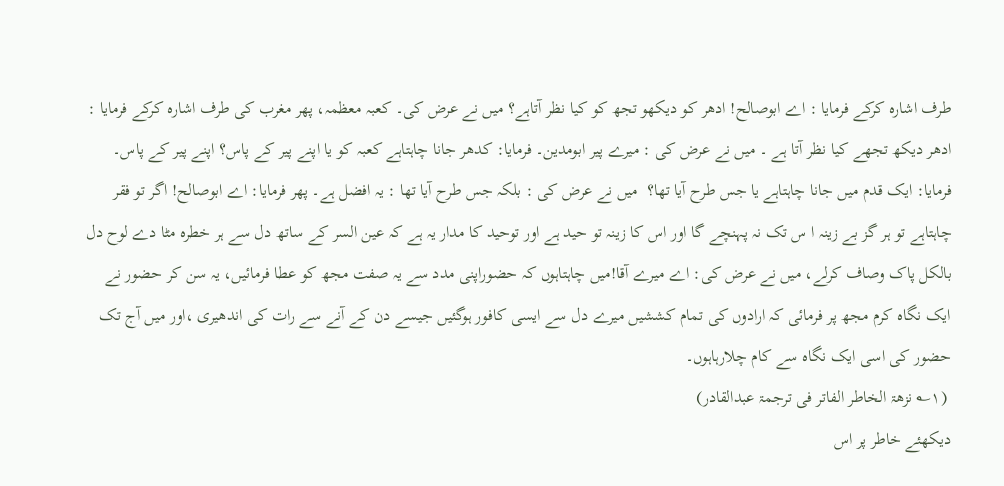طرف اشارہ کرکے فرمایا : اے ابوصالح! ادھر کو دیکھو تجھ کو کیا نظر آتاہے؟ میں نے عرض کی۔ کعبہ معظمہ، پھر مغرب کی طرف اشارہ کرکے فرمایا : ادھر دیکھ تجھے کیا نظر آتا ہے ۔ میں نے عرض کی : میرے پیر ابومدین۔ فرمایا: کدھر جانا چاہتاہے کعبہ کو یا اپنے پیر کے پاس؟ اپنے پیر کے پاس۔ فرمایا: ایک قدم میں جانا چاہتاہے یا جس طرح آیا تھا؟  میں نے عرض کی : بلکہ جس طرح آیا تھا : یہ افضل ہے۔ پھر فرمایا: اے ابوصالح! اگر تو فقر چاہتاہے تو ہر گز بے زینہ ا س تک نہ پہنچے گا اور اس کا زینہ تو حید ہے اور توحید کا مدار یہ ہے کہ عین السر کے ساتھ دل سے ہر خطرہ مٹا دے لوح دل بالکل پاک وصاف کرلے، میں نے عرض کی: اے میرے آقا!میں چاہتاہوں کہ حضوراپنی مدد سے یہ صفت مجھ کو عطا فرمائیں، یہ سن کر حضور نے ایک نگاہ کرم مجھ پر فرمائی کہ ارادوں کی تمام کششیں میرے دل سے ایسی کافور ہوگئیں جیسے دن کے آنے سے رات کی اندھیری ،اور میں آج تک حضور کی اسی ایک نگاہ سے کام چلارہاہوں۔
 (۱؎ نزھۃ الخاطر الفاتر فی ترجمۃ عبدالقادر)
دیکھئے خاطر پر اس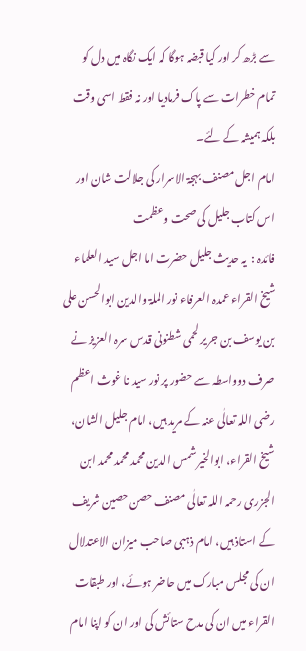سے بڑھ کر اور کیا قبضہ ہوگا کہ ایک نگاہ میں دل کو تمام خطرات سے پاک فرمادیا اور نہ فقط اسی وقت بلکہ ہمیشہ کے لئے۔
امام اجل مصنف بہجۃ الاسرار کی جلالت شان اور اس کتاب جلیل کی صحت وعظمت
فائدہ :  یہ حدیث جلیل حضرت اما اجل سید العلماء شیخ القراء عمدہ العرفاء نور الملۃ والدین ابوالحسن علی بن یوسف بن جریر لحمی شطنونی قدس سرہ العزیز نے صرف دوواسطہ سے حضور پر نور سید نا غوث اعظم رضی اللہ تعالٰی عنہ کے مرید ہیں، امام جلیل الشان، شیخ القراء، ابوالخیر شمس الدین محمد محمد محمد ابن الجزری رحمہ اللہ تعالٰی مصنف حصن حصین شریف کے استاذ ہیں، امام ذہبی صاحب میزان الاعتدلال ان کی مجلس مبارک میں حاضر ہوئے، اور طبقات القراء میں ان کی مدح ستائش کی اور ان کو اپنا امام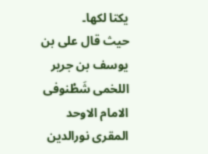یکتا لکھا۔
حیث قال علی بن یوسف بن جریر اللخمی شَطْنوفی الامام الاوحد المقری نورالدین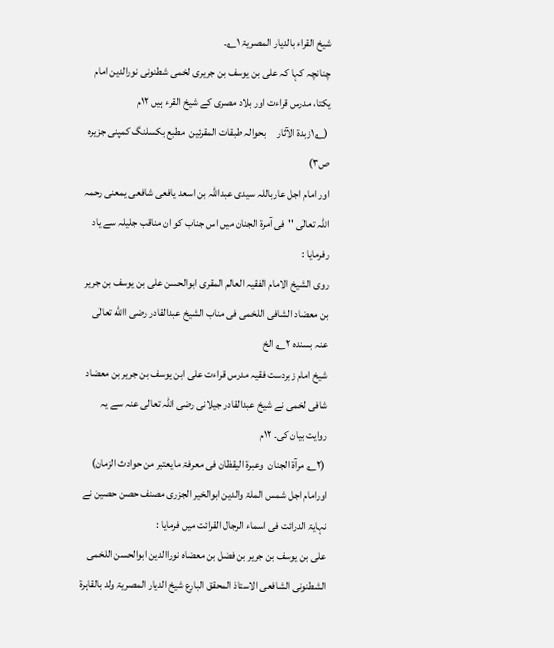شیخ القراء بالدیار المصریۃ ۱؎۔
چنانچہ کہا کہ علی بن یوسف بن جریری لخمی شطنونی نورالدین امام یکتا، مدرس قراءت اور بلاد مصری کے شیخ القرء ہیں ۱۲م
 (۱؂زبدۃ الآثار     بحوالہ طبقات المقرئین  مطبع بکسلنگ کمپنی جزیرہ        ص۳)
اور امام اجل عارباللہ سیدی عبداللہ بن اسعد یافعی شافعی یمعنی رحمہ اللہ تعالٰی ''فی آمرۃ الجنان میں اس جناب کو ان مناقب جلیلہ سے یاد رفرمایا :
روی الشیخ الامام الفقیہ العالم المقری ابوالحسن علی بن یوسف بن جریر بن معضاد الشافی اللخمی فی مناب الشیخ عبدالقادر رضی االله تعالٰی عنہ بسندہ ۲؎ الخ
شیخ امام زبردست فقیہ مدرس قراءت علی ابن یوسف بن جریر بن معضاد شافی لخمی نے شیخ عبدالقادر جیلانی رضی اللہ تعالی عنہ سے یہ روایت بیان کی۔ ۱۲م
 (۲؎ مرآۃ الجنان  وعبرۃ الیقظان فی معرفۃ مایعتبر من حوادث الزمان)
اورامام اجل شمس الملۃ والدین ابوالخیر الجزری مصنف حصن حصین نے نہایۃ الدرائت فی اسماء الرجال القرائت میں فرمایا :
علی بن یوسف بن جریر بن فضل بن معضاہ نوراالدین ابوالحسن اللخمی الشطنونی الشافعی الاستاذ المحقق البارع شیخ الدیار المصریۃ ولد بالقاہرۃ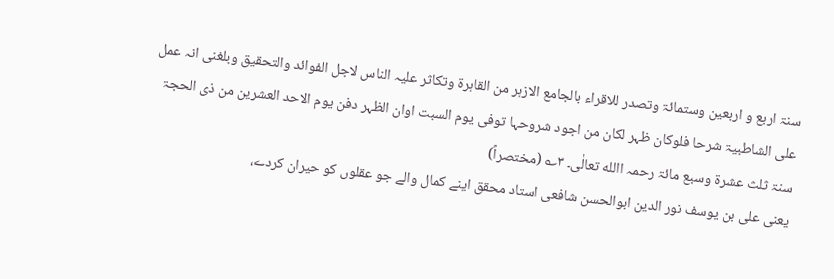سنۃ اربع و اربعین وستمائۃ وتصدر للاقراء بالجامع الازہر من القاہرۃ وتکاثر علیہ الناس لاجل الفوائد والتحقیق وبلغنی انہ عمل علی الشاطبیۃ شرحا فلوکان ظہر لکان من اجود شروحہا توفی یوم السبت اوان الظہر دفن یوم الاحد العشرین من ذی الحجۃ سنۃ ثلث عشرۃ وسبع مائۃ رحمہ االله تعالٰی۔ ۳؎ (مختصراً)
یعنی علی بن یوسف نور الدین ابوالحسن شافعی استاد محقق اینے کمال والے جو عقلوں کو حیران کردے،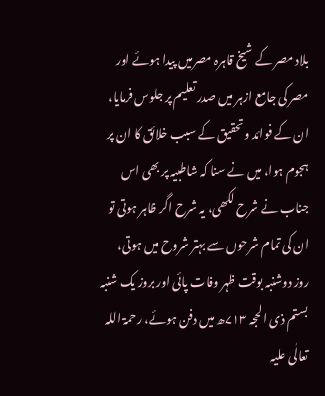بلاد مصر کے شیخ قاہرہ مصرمیں پیدا ہوئے اور مصر کی جامع ازہر میں صدر تعلیم پر جلوس فرمایا، ان کے فوائد وتحقیق کے سبب خلائق کا ان پر ہجوم ہوا، میں نے سنا کہ شاطبیہ پر بھی اس جناب نے شرح لکھی، یہ شرح اگر ظاہر ہوتی تو ان کی تمام شرحوں سے بہتر شروح میں ہوتی، روز دوشنبہ بوقت ظہر وفات پائی اور بروز یک شنبہ بستم ذی الحجہ ۷۱۳ھ میں دفن ہوئے، رحمۃ اللہ تعالٰی علیہ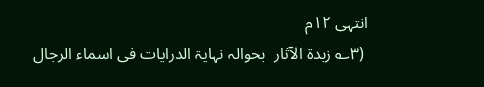انتہی ۱۲م
 (۳؎ زبدۃ الآثار  بحوالہ نہایۃ الدرایات فی اسماء الرجال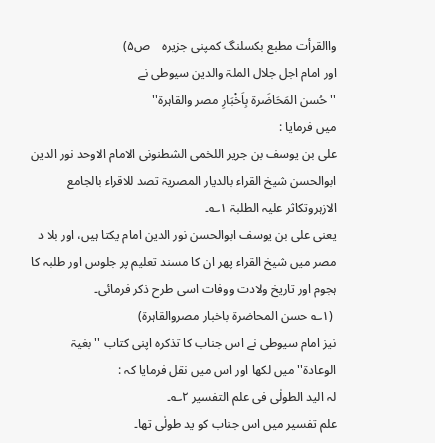واالقرأت مطبع بکسلنگ کمپنی جزیرہ    ص۵)
اور امام اجل جلال الملۃ والدین سیوطی نے
''حُسن المَحَاضَرۃ بِاَخْبَارِ مصر والقاہرۃ''
میں فرمایا :
علی بن یوسف بن جریر اللخمی الشطنونی الامام الاوحد نور الدین ابوالحسن شیخ القراء بالدیار المصریۃ تصد للاقراء بالجامع الازہروتکاثر علیہ الطلبۃ ۱؎۔
یعنی علی بن یوسف ابوالحسن نور الدین امام یکتا ہیں، اور بلا د مصر میں شیخ القراء پھر ان کا مسند تعلیم پر جلوس اور طلبہ کا ہجوم اور تاریخ ولادت ووفات اسی طرح ذکر فرمائی۔
 (۱؎ حسن المحاضرۃ باخبار مصروالقاہرۃ)
نیز امام سیوطی نے اس جناب کا تذکرہ اپنی کتاب ''بغیۃ الوعادۃ'' میں لکھا اور اس میں نقل فرمایا کہ :
لہ الید الطولٰی فی علم التفسیر ۲؎۔
علم تفسیر میں اس جناب کو ید طولٰی تھا۔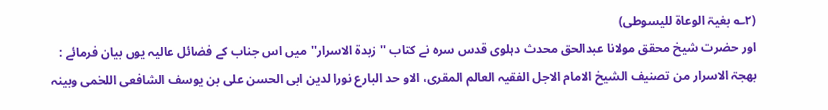(۲؎ بغیۃ الوعاۃ للیسوطی)
اور حضرت شیخ محقق مولانا عبدالحق محدث دہلوی قدس سرہ نے کتاب ''زبدۃ الاسرار''میں اس جناب کے فضائل عالیہ یوں بیان فرمائے :
بھجۃ الاسرار من تصنیف الشیخ الامام الاجل الفقیہ العالم المقری، الاو حد البارع نورا لدین ابی الحسن علی بن یوسف الشافعی اللخمی وبینہ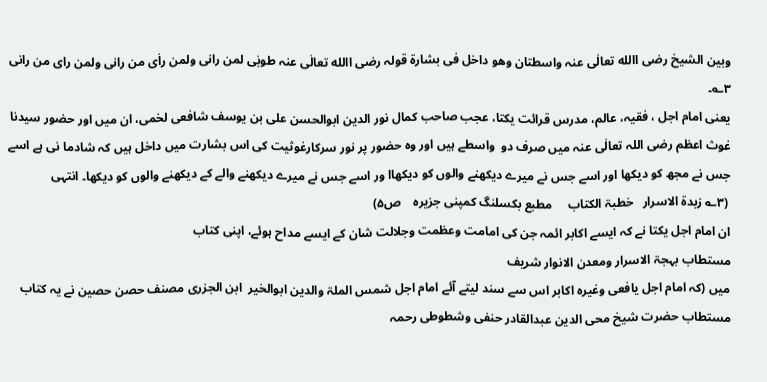وبین الشیخ رضی االله تعالٰی عنہ واسطتان وھو داخل فی بشارۃ قولہ رضی االله تعالٰی عنہ طوبٰی لمن رانی ولمن راٰی من رانی ولمن رای من رانی ۳؎۔
یعنی امام اجل ، فقیہ، عالم، مدرس قرائت یکتا، عجب صاحب کمال نور الدین ابوالحسن علی بن یوسف شافعی لخمی، ان میں اور حضور سیدنا غوث اعظم رضی اللہ تعالٰی عنہ میں صرف دو  واسطے ہیں اور وہ حضور پر نور سرکارغوثیت کی اس بشارت میں داخل ہیں کہ شادما نی ہے اسے جس نے مجھ کو دیکھا اور اسے جس نے میرے دیکھنے والوں کو دیکھاا ور اسے جس نے میرے دیکھنے والے کے دیکھنے والوں کو دیکھا۔ انتہی
 (۳؎ زبدۃ الاسرار   خطبۃ الکتاب     مطبع بکسلنگ کمپنی جزیرہ    ص۵)
ان امام اجل یکتا نے کہ ایسے اکابر ائمہ جن کی امامت وعظمت وجلالت شان کے ایسے مداح ہوئے، اپنی کتاب
مستطاب بہجۃ الاسرار ومعدن الانوار شریف
میں (کہ امام اجل یافعی وغیرہ اکابر اس سے سند لیتے آئے امام اجل شمس الملۃ والدین ابوالخیر  ابن الجزری مصنف حصن حصین نے یہ کتاب مستطاب حضرت شیخ محی الدین عبدالقادر حنفی وشطوطی رحمہ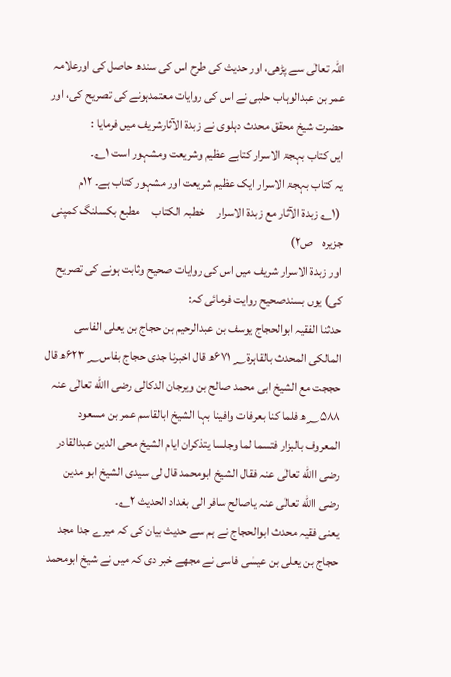اللہ تعالٰی سے پڑھی، اور حدیث کی طرح اس کی سندھ حاصل کی اورعلامہ عمر بن عبدالوہاب حلبی نے اس کی روایات معتمدہونے کی تصریح کی، اور حضرت شیخ محقق محدث دہلوی نے زبدۃ الآثارشریف میں فرمایا :
ایں کتاب بہجۃ الاسرار کتابے عظیم وشریعت ومشہور است ۱؎۔
یہ کتاب بہجۃ الاسرار ایک عظیم شریعت اور مشہور کتاب ہے۔ ۱۲م
 (۱؎ زبدۃ الآثار مع زبدۃ الاسرار     خطبہ الکتاب     مطبع بکسلنگ کمپنی جزیرہ    ص۲)
اور زبدۃ الاسرار شریف میں اس کی روایات صحیح وثابت ہونے کی تصریح کی) یوں بسندصحیح روایت فرمائی کہ:
حدثنا الفقیہ ابوالحجاج یوسف بن عبدالرحیم بن حجاج بن یعلی الفاسی المالکی المحدث بالقاہرۃ؁ ۶۷۱ھ قال اخبرنا جدی حجاج بفاس؁ ۶۲۳ھ قال حججت مع الشیخ ابی محمد صالح بن ویرجان الدکالی رضی االله تعالٰی عنہ ؁۵۸۸ھ فلما کنا بعرفات وافینا بہا الشیخ ابالقاسم عمر بن مسعود المعروف بالبزار فتسما لما وجلسا یتذکران ایام الشیخ محی الدین عبدالقادر رضی االله تعالٰی عنہ فقال الشیخ ابومحمد قال لی سیدی الشیخ ابو مدین رضی االله تعالٰی عنہ یاصالح سافر الی بغداد الحدیث ۲؎۔
یعنی فقیہ محدث ابوالحجاج نے ہم سے حدیث بیان کی کہ میرے جدا مجد حجاج بن یعلی بن عیسٰی فاسی نے مجھے خبر دی کہ میں نے شیخ ابومحمد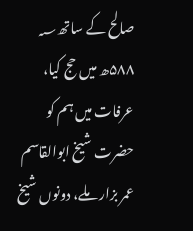صالح کے ساتھ؁ ۵۸۸ھ میں حج کیا، عرفات میں ہم کو حضرت شیخ ابوالقاسم عمر بزار ملے، دونوں شیخ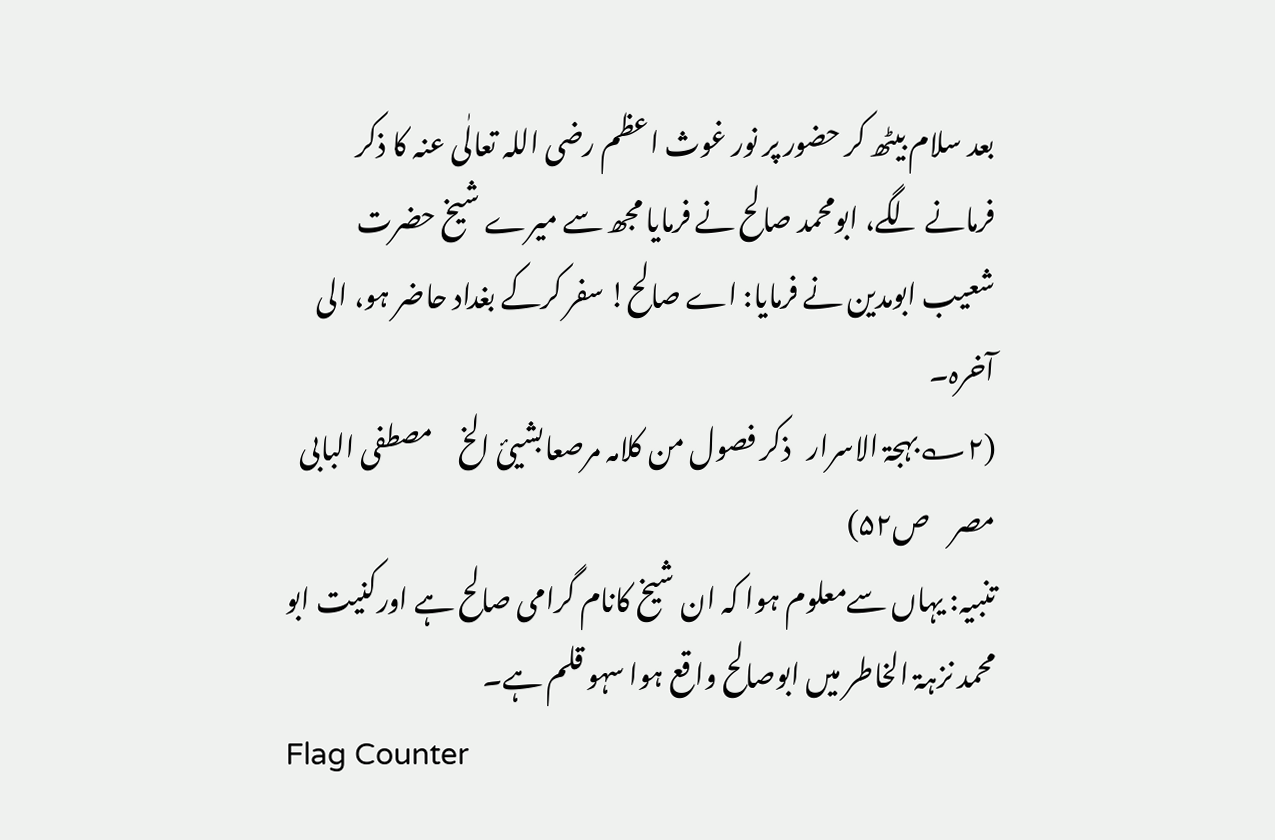بعد سلام بیٹھ کر حضور پر نور غوث اعظم رضی اللہ تعالٰی عنہ کا ذکر فرمانے لگے، ابومحمد صالح نے فرمایا مجھ سے میرے شیخ حضرت شعیب ابومدین نے فرمایا: اے صالح! سفر کرکے بغداد حاضر ہو، الی آخرہ۔
(۲؎بہجۃ الاسرار   ذکر فصول من کلامہ مرصعابشیئ الخ     مصطفی البابی مصر    ص۵۲)
تنبیہ: یہاں سےمعلوم ہوا کہ ان شیخ کانام گرامی صالح ہے اورکنیت ابو محمد نزہۃ الخاطر میں ابوصالح واقع ہوا سہو قلم ہے۔
Flag Counter